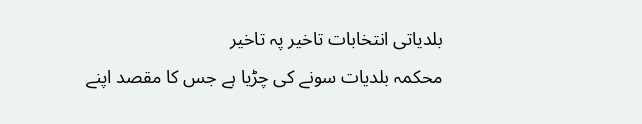بلدیاتی انتخابات تاخیر پہ تاخیر
محکمہ بلدیات سونے کی چڑیا ہے جس کا مقصد اپنے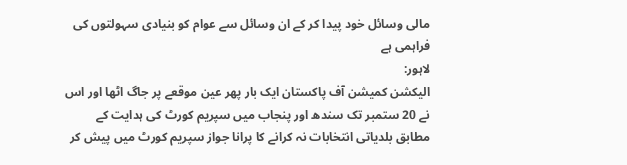مالی وسائل خود پیدا کر کے ان وسائل سے عوام کو بنیادی سہولتوں کی فراہمی ہے
لاہور:
الیکشن کمیشن آف پاکستان ایک بار پھر عین موقعے پر جاگ اٹھا اور اس نے 20 ستمبر تک سندھ اور پنجاب میں سپریم کورٹ کی ہدایت کے مطابق بلدیاتی انتخابات نہ کرانے کا پرانا جواز سپریم کورٹ میں پیش کر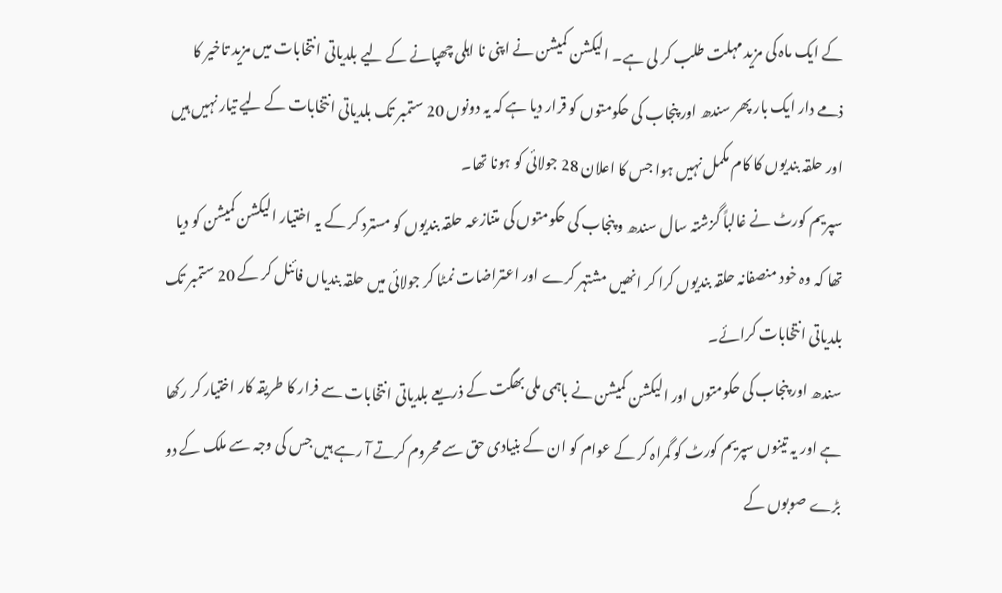کے ایک ماہ کی مزید مہلت طلب کر لی ہے۔ الیکشن کمیشن نے اپنی نا اہلی چھپانے کے لیے بلدیاتی انتخابات میں مزید تاخیر کا ذمے دار ایک بار پھر سندھ اور پنجاب کی حکومتوں کو قرار دیا ہے کہ یہ دونوں 20 ستمبر تک بلدیاتی انتخابات کے لیے تیار نہیں ہیں اور حلقہ بندیوں کا کام مکمل نہیں ہوا جس کا اعلان 28 جولائی کو ہونا تھا۔
سپریم کورٹ نے غالباً گزشتہ سال سندھ و پنجاب کی حکومتوں کی متنازعہ حلقہ بندیوں کو مسترد کر کے یہ اختیار الیکشن کمیشن کو دیا تھا کہ وہ خود منصفانہ حلقہ بندیوں کرا کر انھیں مشتہر کرے اور اعتراضات نمٹا کر جولائی میں حلقہ بندیاں فائنل کر کے 20 ستمبر تک بلدیاتی انتخابات کرائے۔
سندھ اور پنجاب کی حکومتوں اور الیکشن کمیشن نے باہمی ملی بھگت کے ذریعے بلدیاتی انتخابات سے فرار کا طریقہ کار اختیار کر رکھا ہے اور یہ تینوں سپریم کورٹ کو گمراہ کر کے عوام کو ان کے بنیادی حق سے محروم کرتے آ رہے ہیں جس کی وجہ سے ملک کے دو بڑے صوبوں کے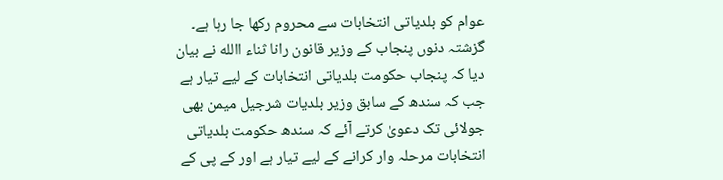عوام کو بلدیاتی انتخابات سے محروم رکھا جا رہا ہے۔
گزشتہ دنوں پنجاب کے وزیر قانون رانا ثناء االله نے بیان دیا کہ پنجاب حکومت بلدیاتی انتخابات کے لیے تیار ہے جب کہ سندھ کے سابق وزیر بلدیات شرجیل میمن بھی جولائی تک دعویٰ کرتے آئے کہ سندھ حکومت بلدیاتی انتخابات مرحلہ وار کرانے کے لیے تیار ہے اور کے پی کے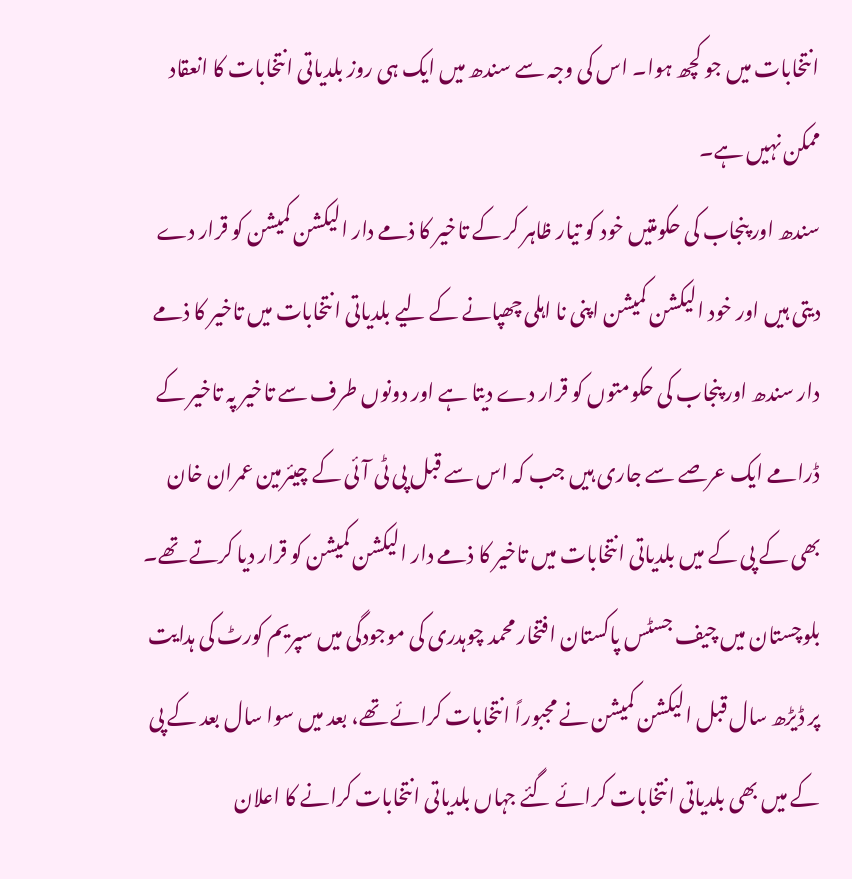انتخابات میں جو کچھ ہوا۔ اس کی وجہ سے سندھ میں ایک ہی روز بلدیاتی انتخابات کا انعقاد ممکن نہیں ہے۔
سندھ اور پنجاب کی حکومتیں خود کو تیار ظاہر کر کے تاخیر کا ذمے دار الیکشن کمیشن کو قرار دے دیتی ہیں اور خود الیکشن کمیشن اپنی نا اہلی چھپانے کے لیے بلدیاتی انتخابات میں تاخیر کا ذمے دار سندھ اور پنجاب کی حکومتوں کو قرار دے دیتا ہے اور دونوں طرف سے تاخیر پہ تاخیر کے ڈرامے ایک عرصے سے جاری ہیں جب کہ اس سے قبل پی ٹی آئی کے چیئرمین عمران خان بھی کے پی کے میں بلدیاتی انتخابات میں تاخیر کا ذمے دار الیکشن کمیشن کو قرار دیا کرتے تھے۔
بلوچستان میں چیف جسٹس پاکستان افتخار محمد چوہدری کی موجودگی میں سپریم کورٹ کی ہدایت پر ڈیڑھ سال قبل الیکشن کمیشن نے مجبوراً انتخابات کرائے تھے، بعد میں سوا سال بعد کے پی کے میں بھی بلدیاتی انتخابات کرائے گئے جہاں بلدیاتی انتخابات کرانے کا اعلان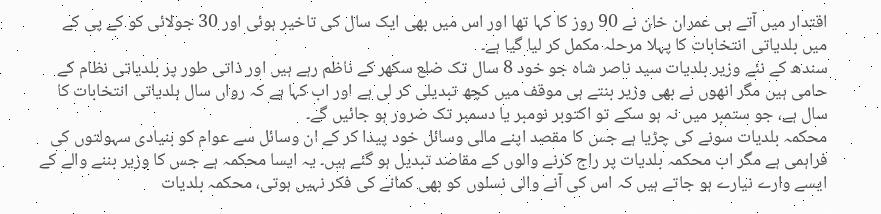اقتدار میں آتے ہی عمران خان نے 90 روز کا کہا تھا اور اس میں بھی ایک سال کی تاخیر ہوئی اور 30 جولائی کو کے پی کے میں بلدیاتی انتخابات کا پہلا مرحلہ مکمل کر لیا گیا ہے۔
سندھ کے نئے وزیر بلدیات سید ناصر شاہ جو خود 8 سال تک ضلع سکھر کے ناظم رہے ہیں اور ذاتی طور پر بلدیاتی نظام کے حامی ہیں مگر انھوں نے بھی وزیر بنتے ہی موقف میں کچھ تبدیلی کر لی ہے اور اب کہا ہے کہ رواں سال بلدیاتی انتخابات کا سال ہے، جو ستمبر میں نہ ہو سکے تو اکتوبر نومبر یا دسمبر تک ضرور ہو جائیں گے۔
محکمہ بلدیات سونے کی چڑیا ہے جس کا مقصد اپنے مالی وسائل خود پیدا کر کے ان وسائل سے عوام کو بنیادی سہولتوں کی فراہمی ہے مگر اب محکمہ بلدیات پر راج کرنے والوں کے مقاصد تبدیل ہو گئے ہیں۔ یہ ایسا محکمہ ہے جس کا وزیر بننے والے کے ایسے وارے نیارے ہو جاتے ہیں کہ اس کی آنے والی نسلوں کو بھی کمانے کی فکر نہیں ہوتی، محکمہ بلدیات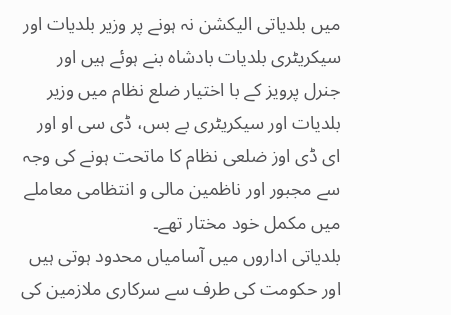میں بلدیاتی الیکشن نہ ہونے پر وزیر بلدیات اور سیکریٹری بلدیات بادشاہ بنے ہوئے ہیں اور جنرل پرویز کے با اختیار ضلع نظام میں وزیر بلدیات اور سیکریٹری بے بس، ڈی سی او اور ای ڈی اوز ضلعی نظام کا ماتحت ہونے کی وجہ سے مجبور اور ناظمین مالی و انتظامی معاملے میں مکمل خود مختار تھے۔
بلدیاتی اداروں میں آسامیاں محدود ہوتی ہیں اور حکومت کی طرف سے سرکاری ملازمین کی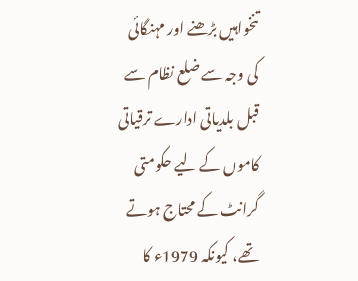تنخواہیں بڑھنے اور مہنگائی کی وجہ سے ضلع نظام سے قبل بلدیاتی ادارے ترقیاتی کاموں کے لیے حکومتی گرانٹ کے محتاج ہوتے تھے، کیونکہ 1979ء کا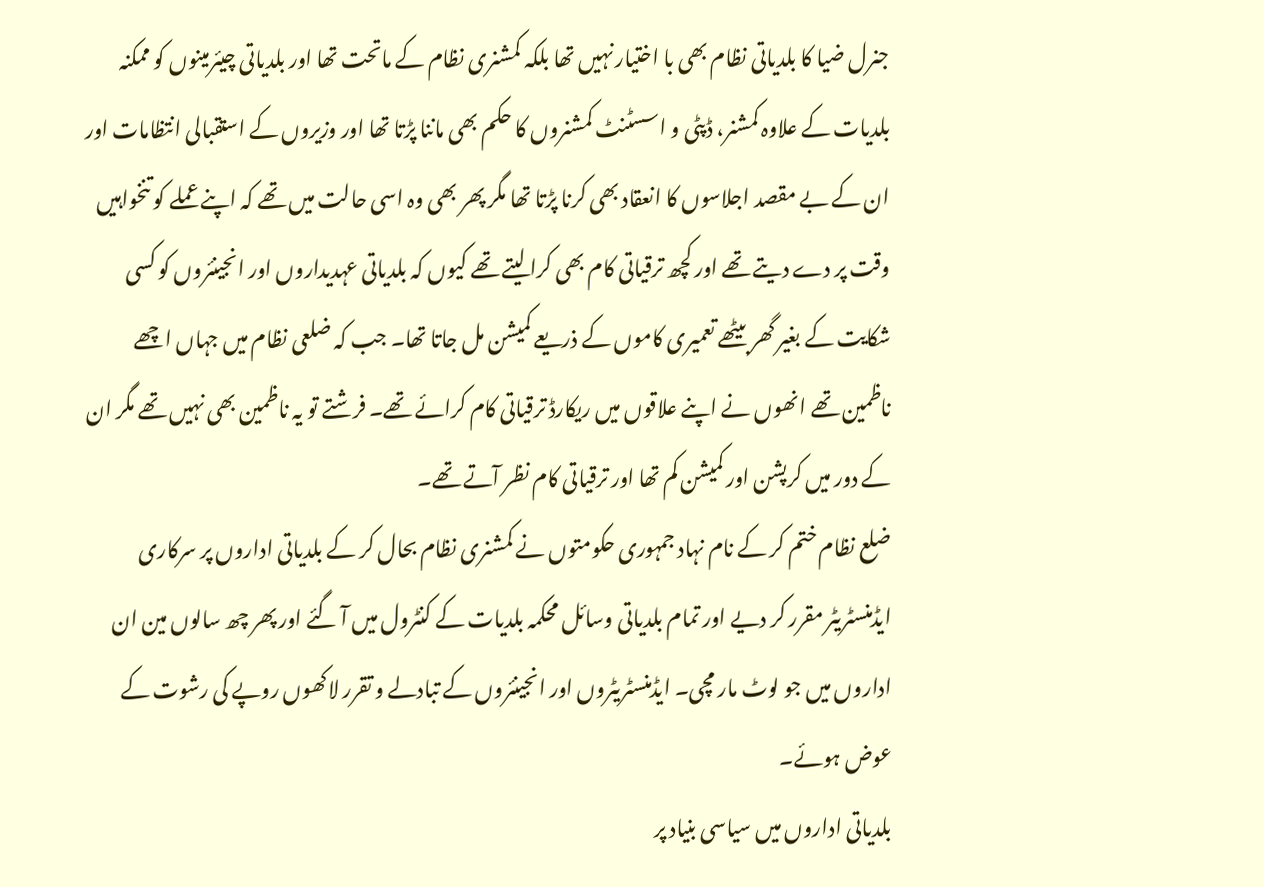جنرل ضیا کا بلدیاتی نظام بھی با اختیار نہیں تھا بلکہ کمشنری نظام کے ماتحت تھا اور بلدیاتی چیئرمینوں کو ممکنہ بلدیات کے علاوہ کمشنر، ڈپٹی و اسسٹنٹ کمشنروں کا حکم بھی ماننا پڑتا تھا اور وزیروں کے استقبالی انتظامات اور ان کے بے مقصد اجلاسوں کا انعقاد بھی کرنا پڑتا تھا مگر پھر بھی وہ اسی حالت میں تھے کہ اپنے عملے کو تنخواہیں وقت پر دے دیتے تھے اور کچھ ترقیاتی کام بھی کرا لیتے تھے کیوں کہ بلدیاتی عہدیداروں اور انجینئروں کو کسی شکایت کے بغیر گھر بیٹھے تعمیری کاموں کے ذریعے کمیشن مل جاتا تھا۔ جب کہ ضلعی نظام میں جہاں اچھے ناظمین تھے انھوں نے اپنے علاقوں میں ریکارڈ ترقیاتی کام کرائے تھے۔ فرشتے تو یہ ناظمین بھی نہیں تھے مگر ان کے دور میں کرپشن اور کمیشن کم تھا اور ترقیاتی کام نظر آتے تھے۔
ضلع نظام ختم کر کے نام نہاد جمہوری حکومتوں نے کمشنری نظام بحال کر کے بلدیاتی اداروں پر سرکاری ایڈمنسٹریٹر مقرر کر دیے اور تمام بلدیاتی وسائل محکمہ بلدیات کے کنٹرول میں آ گئے اور پھر چھ سالوں مین ان اداروں میں جو لوٹ مار مچی۔ ایڈمنسٹریٹروں اور انجینئروں کے تبادلے و تقرر لاکھوں روپے کی رشوت کے عوض ہوئے۔
بلدیاتی اداروں میں سیاسی بنیاد پر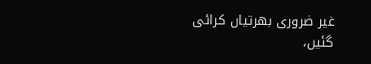غیر ضروری بھرتیاں کرائی گئیں،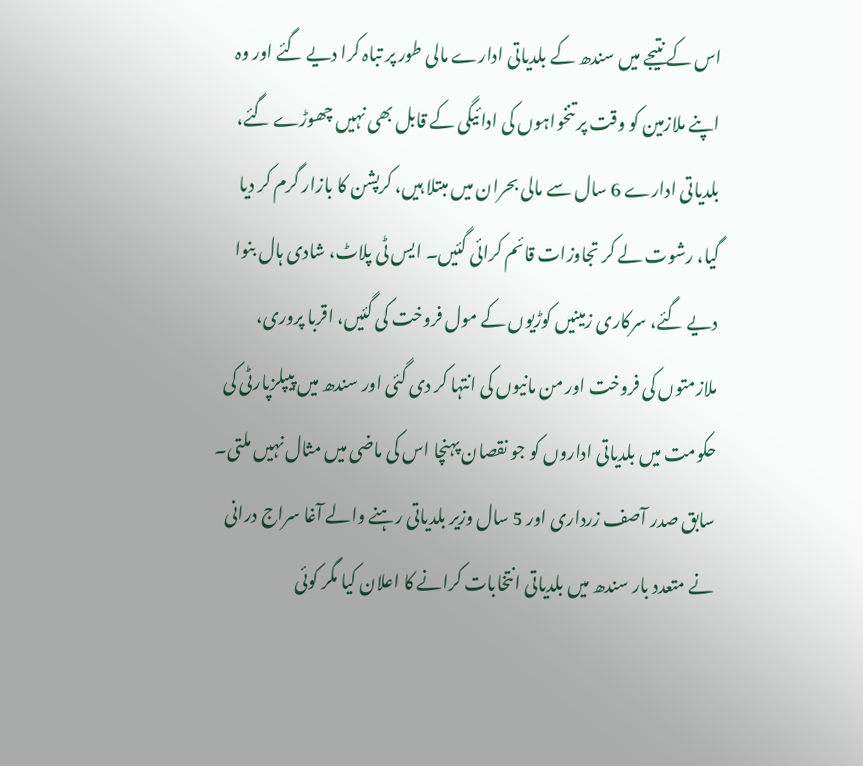اس کے نتیجے میں سندھ کے بلدیاتی ادارے مالی طور پر تباہ کرا دیے گئے اور وہ اپنے ملازمین کو وقت پر تنخواہوں کی ادائیگی کے قابل بھی نہیں چھوڑے گئے، بلدیاتی ادارے 6 سال سے مالی بحران میں مبتلا ہیں، کرپشن کا بازار گرم کر دیا گیا، رشوت لے کر تجاوزات قائم کرائی گئیں۔ ایس ٹی پلاٹ، شادی ہال بنوا دیے گئے، سرکاری زمینیں کوڑیوں کے مول فروخت کی گئیں، اقربا پروری، ملازمتوں کی فروخت اور من مانیوں کی انتہا کر دی گئی اور سندھ میں پیپلزپارٹی کی حکومت میں بلدیاتی اداروں کو جو نقصان پہنچا اس کی ماضی میں مثال نہیں ملتی۔
سابق صدر آصف زرداری اور 5 سال وزیر بلدیاتی رہنے والے آغا سراج درانی نے متعدد بار سندھ میں بلدیاتی انتخابات کرانے کا اعلان کیا مگر کوئی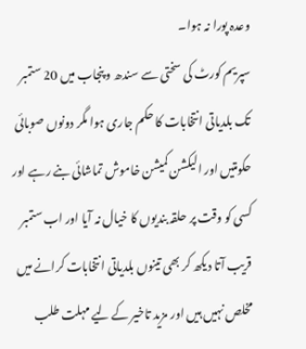وعدہ پورا نہ ہوا۔
سپریم کورٹ کی سختی سے سندھ و پنجاب میں 20 ستمبر تک بلدیاتی انتخابات کا حکم جاری ہوا مگر دونوں صوبائی حکومتیں اور الیکشن کمیشن خاموش تماشائی بنے رہے اور کسی کو وقت پر حلقہ بندیوں کا خیال نہ آیا اور اب ستمبر قریب آتا دیکھ کر بھی تینوں بلدیاتی انتخابات کرانے میں مخلص نہیں ہیں اور مزید تاخیر کے لیے مہلت طلب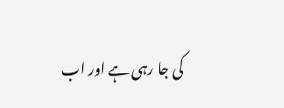کی جا رہی ہے اور اب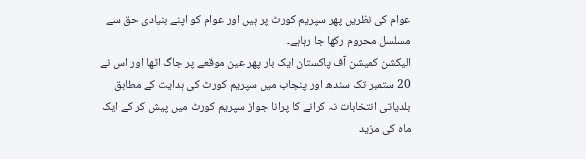عوام کی نظریں پھر سپریم کورٹ پر ہیں اور عوام کو اپنے بنیادی حق سے مسلسل محروم رکھا جا رہاہے۔
الیکشن کمیشن آف پاکستان ایک بار پھر عین موقعے پر جاگ اٹھا اور اس نے 20 ستمبر تک سندھ اور پنجاب میں سپریم کورٹ کی ہدایت کے مطابق بلدیاتی انتخابات نہ کرانے کا پرانا جواز سپریم کورٹ میں پیش کر کے ایک ماہ کی مزید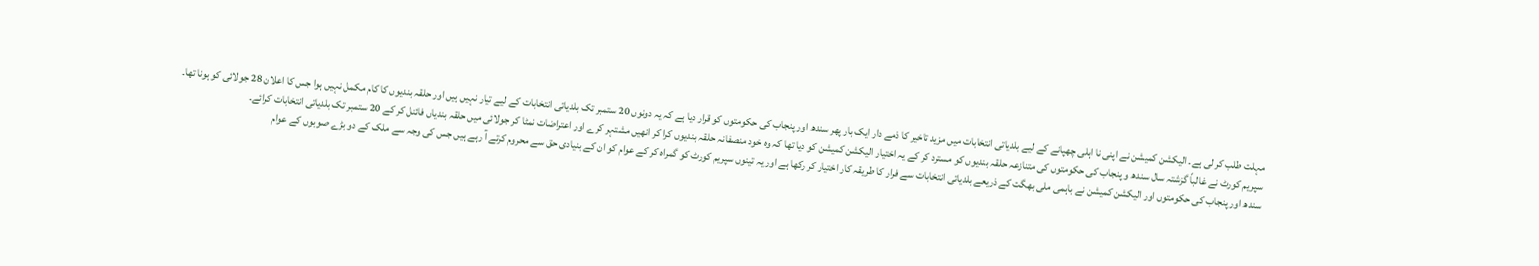مہلت طلب کر لی ہے۔ الیکشن کمیشن نے اپنی نا اہلی چھپانے کے لیے بلدیاتی انتخابات میں مزید تاخیر کا ذمے دار ایک بار پھر سندھ اور پنجاب کی حکومتوں کو قرار دیا ہے کہ یہ دونوں 20 ستمبر تک بلدیاتی انتخابات کے لیے تیار نہیں ہیں اور حلقہ بندیوں کا کام مکمل نہیں ہوا جس کا اعلان 28 جولائی کو ہونا تھا۔
سپریم کورٹ نے غالباً گزشتہ سال سندھ و پنجاب کی حکومتوں کی متنازعہ حلقہ بندیوں کو مسترد کر کے یہ اختیار الیکشن کمیشن کو دیا تھا کہ وہ خود منصفانہ حلقہ بندیوں کرا کر انھیں مشتہر کرے اور اعتراضات نمٹا کر جولائی میں حلقہ بندیاں فائنل کر کے 20 ستمبر تک بلدیاتی انتخابات کرائے۔
سندھ اور پنجاب کی حکومتوں اور الیکشن کمیشن نے باہمی ملی بھگت کے ذریعے بلدیاتی انتخابات سے فرار کا طریقہ کار اختیار کر رکھا ہے اور یہ تینوں سپریم کورٹ کو گمراہ کر کے عوام کو ان کے بنیادی حق سے محروم کرتے آ رہے ہیں جس کی وجہ سے ملک کے دو بڑے صوبوں کے عوام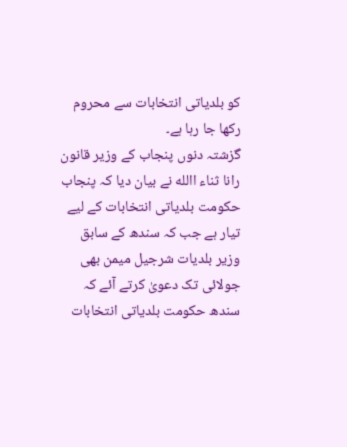کو بلدیاتی انتخابات سے محروم رکھا جا رہا ہے۔
گزشتہ دنوں پنجاب کے وزیر قانون رانا ثناء االله نے بیان دیا کہ پنجاب حکومت بلدیاتی انتخابات کے لیے تیار ہے جب کہ سندھ کے سابق وزیر بلدیات شرجیل میمن بھی جولائی تک دعویٰ کرتے آئے کہ سندھ حکومت بلدیاتی انتخابات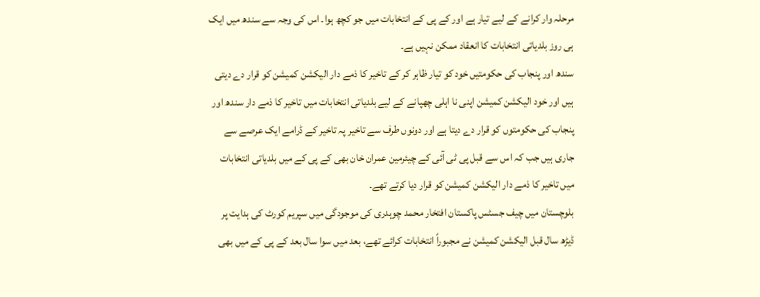مرحلہ وار کرانے کے لیے تیار ہے اور کے پی کے انتخابات میں جو کچھ ہوا۔ اس کی وجہ سے سندھ میں ایک ہی روز بلدیاتی انتخابات کا انعقاد ممکن نہیں ہے۔
سندھ اور پنجاب کی حکومتیں خود کو تیار ظاہر کر کے تاخیر کا ذمے دار الیکشن کمیشن کو قرار دے دیتی ہیں اور خود الیکشن کمیشن اپنی نا اہلی چھپانے کے لیے بلدیاتی انتخابات میں تاخیر کا ذمے دار سندھ اور پنجاب کی حکومتوں کو قرار دے دیتا ہے اور دونوں طرف سے تاخیر پہ تاخیر کے ڈرامے ایک عرصے سے جاری ہیں جب کہ اس سے قبل پی ٹی آئی کے چیئرمین عمران خان بھی کے پی کے میں بلدیاتی انتخابات میں تاخیر کا ذمے دار الیکشن کمیشن کو قرار دیا کرتے تھے۔
بلوچستان میں چیف جسٹس پاکستان افتخار محمد چوہدری کی موجودگی میں سپریم کورٹ کی ہدایت پر ڈیڑھ سال قبل الیکشن کمیشن نے مجبوراً انتخابات کرائے تھے، بعد میں سوا سال بعد کے پی کے میں بھی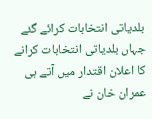بلدیاتی انتخابات کرائے گئے جہاں بلدیاتی انتخابات کرانے کا اعلان اقتدار میں آتے ہی عمران خان نے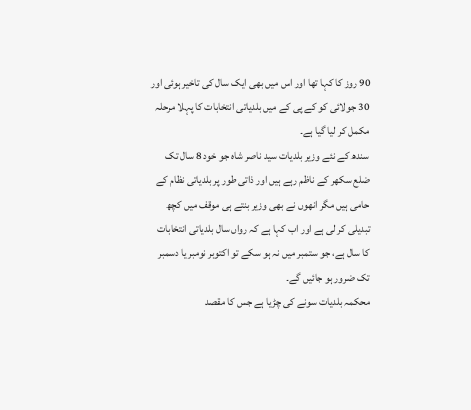90 روز کا کہا تھا اور اس میں بھی ایک سال کی تاخیر ہوئی اور 30 جولائی کو کے پی کے میں بلدیاتی انتخابات کا پہلا مرحلہ مکمل کر لیا گیا ہے۔
سندھ کے نئے وزیر بلدیات سید ناصر شاہ جو خود 8 سال تک ضلع سکھر کے ناظم رہے ہیں اور ذاتی طور پر بلدیاتی نظام کے حامی ہیں مگر انھوں نے بھی وزیر بنتے ہی موقف میں کچھ تبدیلی کر لی ہے اور اب کہا ہے کہ رواں سال بلدیاتی انتخابات کا سال ہے، جو ستمبر میں نہ ہو سکے تو اکتوبر نومبر یا دسمبر تک ضرور ہو جائیں گے۔
محکمہ بلدیات سونے کی چڑیا ہے جس کا مقصد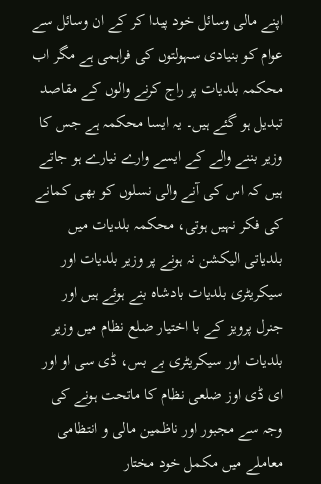اپنے مالی وسائل خود پیدا کر کے ان وسائل سے عوام کو بنیادی سہولتوں کی فراہمی ہے مگر اب محکمہ بلدیات پر راج کرنے والوں کے مقاصد تبدیل ہو گئے ہیں۔ یہ ایسا محکمہ ہے جس کا وزیر بننے والے کے ایسے وارے نیارے ہو جاتے ہیں کہ اس کی آنے والی نسلوں کو بھی کمانے کی فکر نہیں ہوتی، محکمہ بلدیات میں بلدیاتی الیکشن نہ ہونے پر وزیر بلدیات اور سیکریٹری بلدیات بادشاہ بنے ہوئے ہیں اور جنرل پرویز کے با اختیار ضلع نظام میں وزیر بلدیات اور سیکریٹری بے بس، ڈی سی او اور ای ڈی اوز ضلعی نظام کا ماتحت ہونے کی وجہ سے مجبور اور ناظمین مالی و انتظامی معاملے میں مکمل خود مختار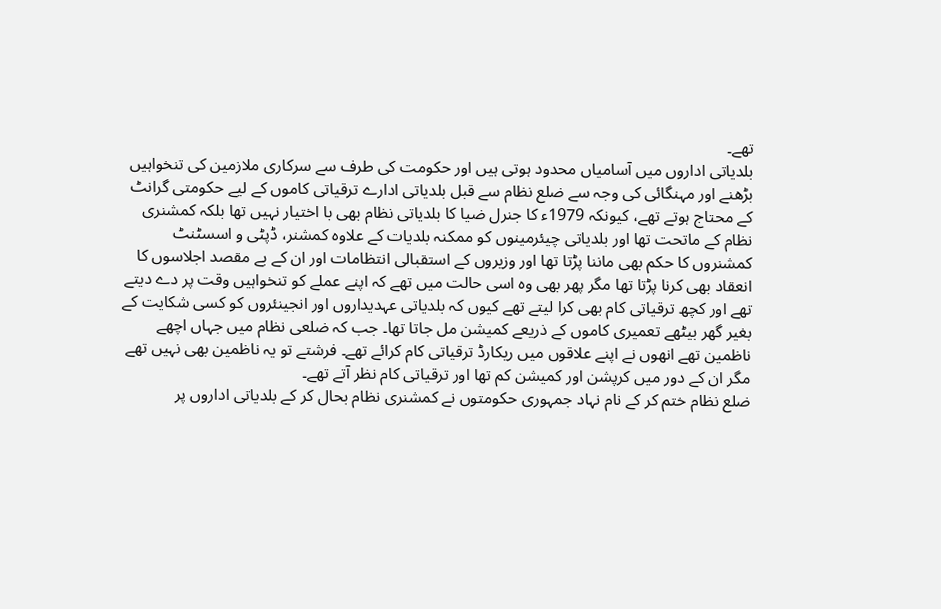تھے۔
بلدیاتی اداروں میں آسامیاں محدود ہوتی ہیں اور حکومت کی طرف سے سرکاری ملازمین کی تنخواہیں بڑھنے اور مہنگائی کی وجہ سے ضلع نظام سے قبل بلدیاتی ادارے ترقیاتی کاموں کے لیے حکومتی گرانٹ کے محتاج ہوتے تھے، کیونکہ 1979ء کا جنرل ضیا کا بلدیاتی نظام بھی با اختیار نہیں تھا بلکہ کمشنری نظام کے ماتحت تھا اور بلدیاتی چیئرمینوں کو ممکنہ بلدیات کے علاوہ کمشنر، ڈپٹی و اسسٹنٹ کمشنروں کا حکم بھی ماننا پڑتا تھا اور وزیروں کے استقبالی انتظامات اور ان کے بے مقصد اجلاسوں کا انعقاد بھی کرنا پڑتا تھا مگر پھر بھی وہ اسی حالت میں تھے کہ اپنے عملے کو تنخواہیں وقت پر دے دیتے تھے اور کچھ ترقیاتی کام بھی کرا لیتے تھے کیوں کہ بلدیاتی عہدیداروں اور انجینئروں کو کسی شکایت کے بغیر گھر بیٹھے تعمیری کاموں کے ذریعے کمیشن مل جاتا تھا۔ جب کہ ضلعی نظام میں جہاں اچھے ناظمین تھے انھوں نے اپنے علاقوں میں ریکارڈ ترقیاتی کام کرائے تھے۔ فرشتے تو یہ ناظمین بھی نہیں تھے مگر ان کے دور میں کرپشن اور کمیشن کم تھا اور ترقیاتی کام نظر آتے تھے۔
ضلع نظام ختم کر کے نام نہاد جمہوری حکومتوں نے کمشنری نظام بحال کر کے بلدیاتی اداروں پر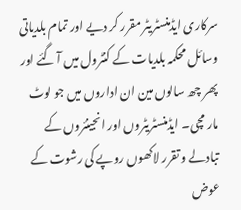سرکاری ایڈمنسٹریٹر مقرر کر دیے اور تمام بلدیاتی وسائل محکمہ بلدیات کے کنٹرول میں آ گئے اور پھر چھ سالوں مین ان اداروں میں جو لوٹ مار مچی۔ ایڈمنسٹریٹروں اور انجینئروں کے تبادلے و تقرر لاکھوں روپے کی رشوت کے عوض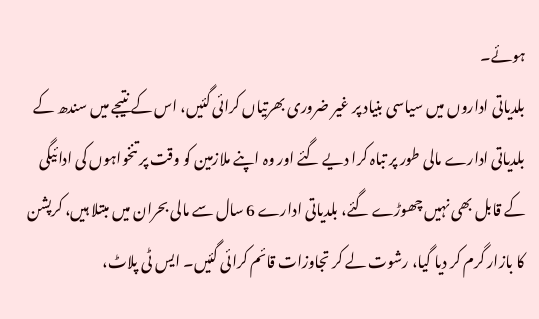ہوئے۔
بلدیاتی اداروں میں سیاسی بنیاد پر غیر ضروری بھرتیاں کرائی گئیں، اس کے نتیجے میں سندھ کے بلدیاتی ادارے مالی طور پر تباہ کرا دیے گئے اور وہ اپنے ملازمین کو وقت پر تنخواہوں کی ادائیگی کے قابل بھی نہیں چھوڑے گئے، بلدیاتی ادارے 6 سال سے مالی بحران میں مبتلا ہیں، کرپشن کا بازار گرم کر دیا گیا، رشوت لے کر تجاوزات قائم کرائی گئیں۔ ایس ٹی پلاٹ،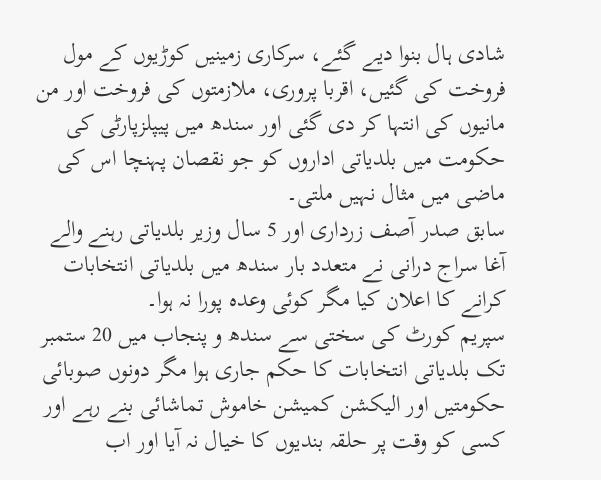شادی ہال بنوا دیے گئے، سرکاری زمینیں کوڑیوں کے مول فروخت کی گئیں، اقربا پروری، ملازمتوں کی فروخت اور من مانیوں کی انتہا کر دی گئی اور سندھ میں پیپلزپارٹی کی حکومت میں بلدیاتی اداروں کو جو نقصان پہنچا اس کی ماضی میں مثال نہیں ملتی۔
سابق صدر آصف زرداری اور 5 سال وزیر بلدیاتی رہنے والے آغا سراج درانی نے متعدد بار سندھ میں بلدیاتی انتخابات کرانے کا اعلان کیا مگر کوئی وعدہ پورا نہ ہوا۔
سپریم کورٹ کی سختی سے سندھ و پنجاب میں 20 ستمبر تک بلدیاتی انتخابات کا حکم جاری ہوا مگر دونوں صوبائی حکومتیں اور الیکشن کمیشن خاموش تماشائی بنے رہے اور کسی کو وقت پر حلقہ بندیوں کا خیال نہ آیا اور اب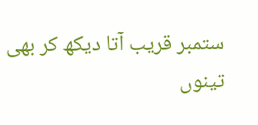ستمبر قریب آتا دیکھ کر بھی تینوں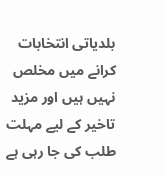بلدیاتی انتخابات کرانے میں مخلص نہیں ہیں اور مزید تاخیر کے لیے مہلت طلب کی جا رہی ہے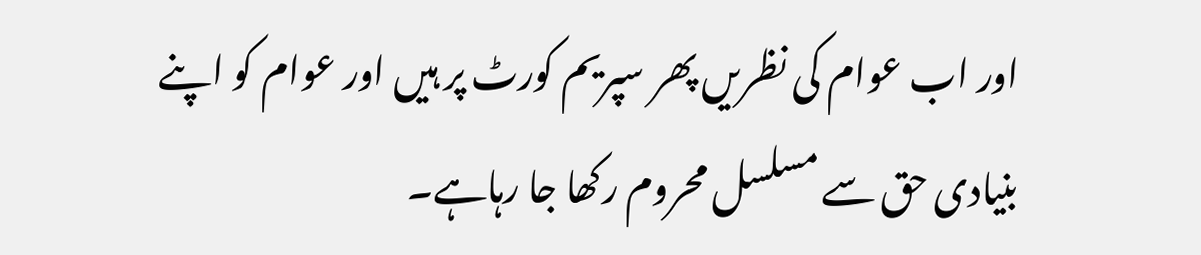اور اب عوام کی نظریں پھر سپریم کورٹ پر ہیں اور عوام کو اپنے بنیادی حق سے مسلسل محروم رکھا جا رہاہے۔